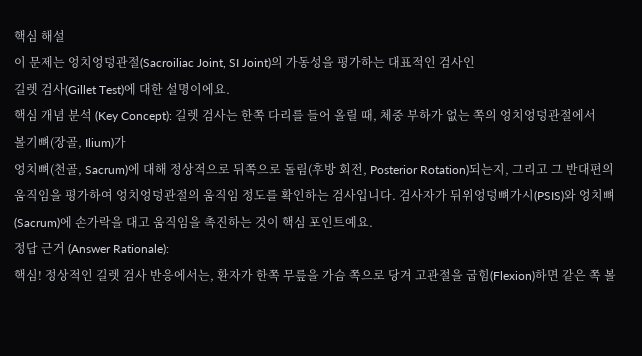핵심 해설
이 문제는 엉치엉덩관절(Sacroiliac Joint, SI Joint)의 가동성을 평가하는 대표적인 검사인
길렛 검사(Gillet Test)에 대한 설명이에요.
핵심 개념 분석 (Key Concept): 길렛 검사는 한쪽 다리를 들어 올릴 때, 체중 부하가 없는 쪽의 엉치엉덩관절에서
볼기뼈(장골, Ilium)가
엉치뼈(천골, Sacrum)에 대해 정상적으로 뒤쪽으로 돌림(후방 회전, Posterior Rotation)되는지, 그리고 그 반대편의 움직임을 평가하여 엉치엉덩관절의 움직임 정도를 확인하는 검사입니다. 검사자가 뒤위엉덩뼈가시(PSIS)와 엉치뼈(Sacrum)에 손가락을 대고 움직임을 촉진하는 것이 핵심 포인트예요.
정답 근거 (Answer Rationale):
핵심! 정상적인 길렛 검사 반응에서는, 환자가 한쪽 무릎을 가슴 쪽으로 당겨 고관절을 굽힘(Flexion)하면 같은 쪽 볼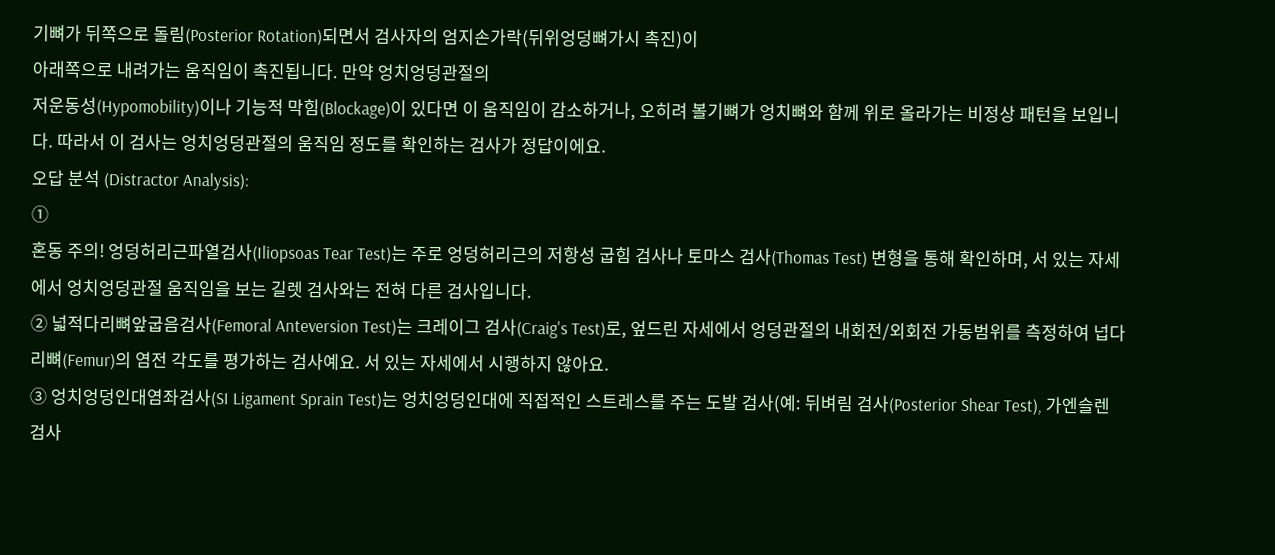기뼈가 뒤쪽으로 돌림(Posterior Rotation)되면서 검사자의 엄지손가락(뒤위엉덩뼈가시 촉진)이
아래쪽으로 내려가는 움직임이 촉진됩니다. 만약 엉치엉덩관절의
저운동성(Hypomobility)이나 기능적 막힘(Blockage)이 있다면 이 움직임이 감소하거나, 오히려 볼기뼈가 엉치뼈와 함께 위로 올라가는 비정상 패턴을 보입니다. 따라서 이 검사는 엉치엉덩관절의 움직임 정도를 확인하는 검사가 정답이에요.
오답 분석 (Distractor Analysis):
①
혼동 주의! 엉덩허리근파열검사(Iliopsoas Tear Test)는 주로 엉덩허리근의 저항성 굽힘 검사나 토마스 검사(Thomas Test) 변형을 통해 확인하며, 서 있는 자세에서 엉치엉덩관절 움직임을 보는 길렛 검사와는 전혀 다른 검사입니다.
② 넓적다리뼈앞굽음검사(Femoral Anteversion Test)는 크레이그 검사(Craig's Test)로, 엎드린 자세에서 엉덩관절의 내회전/외회전 가동범위를 측정하여 넙다리뼈(Femur)의 염전 각도를 평가하는 검사예요. 서 있는 자세에서 시행하지 않아요.
③ 엉치엉덩인대염좌검사(SI Ligament Sprain Test)는 엉치엉덩인대에 직접적인 스트레스를 주는 도발 검사(예: 뒤벼림 검사(Posterior Shear Test), 가엔슬렌 검사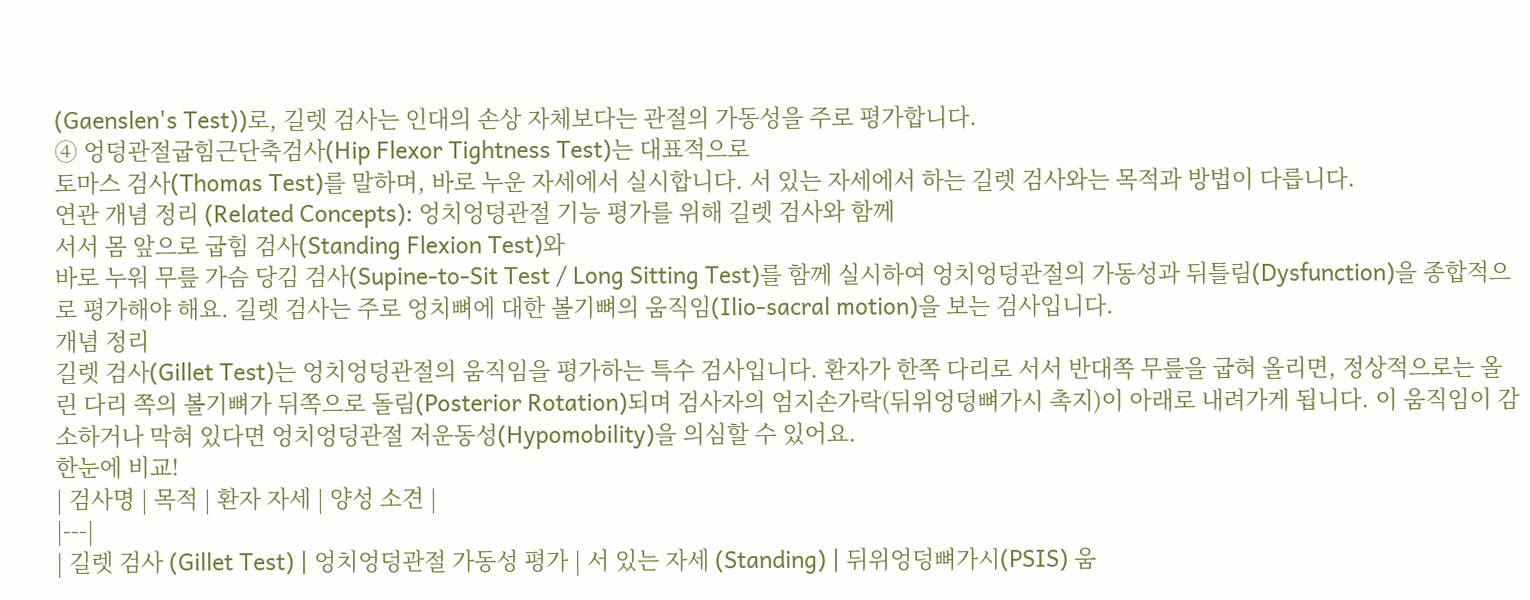(Gaenslen's Test))로, 길렛 검사는 인대의 손상 자체보다는 관절의 가동성을 주로 평가합니다.
④ 엉덩관절굽힘근단축검사(Hip Flexor Tightness Test)는 대표적으로
토마스 검사(Thomas Test)를 말하며, 바로 누운 자세에서 실시합니다. 서 있는 자세에서 하는 길렛 검사와는 목적과 방법이 다릅니다.
연관 개념 정리 (Related Concepts): 엉치엉덩관절 기능 평가를 위해 길렛 검사와 함께
서서 몸 앞으로 굽힘 검사(Standing Flexion Test)와
바로 누워 무릎 가슴 당김 검사(Supine-to-Sit Test / Long Sitting Test)를 함께 실시하여 엉치엉덩관절의 가동성과 뒤틀림(Dysfunction)을 종합적으로 평가해야 해요. 길렛 검사는 주로 엉치뼈에 대한 볼기뼈의 움직임(Ilio-sacral motion)을 보는 검사입니다.
개념 정리
길렛 검사(Gillet Test)는 엉치엉덩관절의 움직임을 평가하는 특수 검사입니다. 환자가 한쪽 다리로 서서 반대쪽 무릎을 굽혀 올리면, 정상적으로는 올린 다리 쪽의 볼기뼈가 뒤쪽으로 돌림(Posterior Rotation)되며 검사자의 엄지손가락(뒤위엉덩뼈가시 촉지)이 아래로 내려가게 됩니다. 이 움직임이 감소하거나 막혀 있다면 엉치엉덩관절 저운동성(Hypomobility)을 의심할 수 있어요.
한눈에 비교!
| 검사명 | 목적 | 환자 자세 | 양성 소견 |
|---|
| 길렛 검사 (Gillet Test) | 엉치엉덩관절 가동성 평가 | 서 있는 자세 (Standing) | 뒤위엉덩뼈가시(PSIS) 움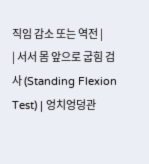직임 감소 또는 역전 |
| 서서 몸 앞으로 굽힘 검사 (Standing Flexion Test) | 엉치엉덩관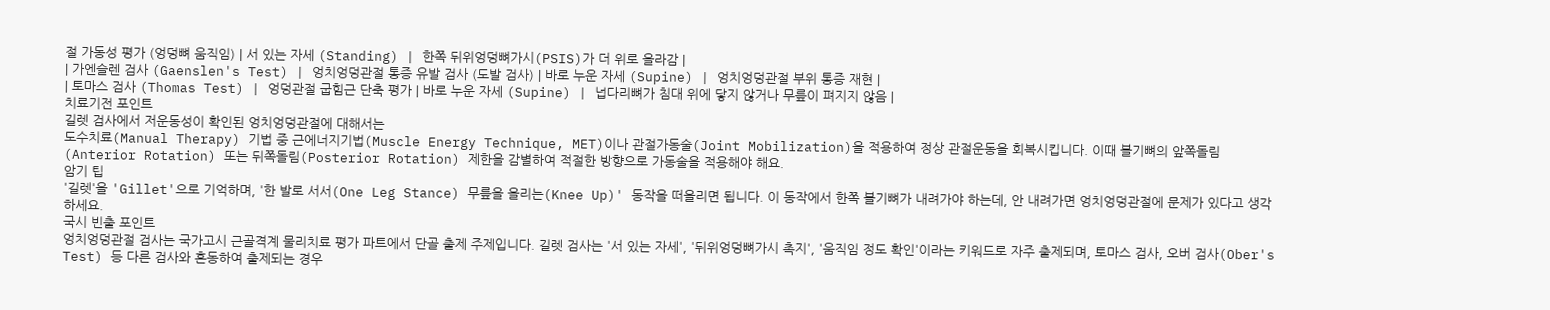절 가동성 평가 (엉덩뼈 움직임) | 서 있는 자세 (Standing) | 한쪽 뒤위엉덩뼈가시(PSIS)가 더 위로 올라감 |
| 가엔슬렌 검사 (Gaenslen's Test) | 엉치엉덩관절 통증 유발 검사 (도발 검사) | 바로 누운 자세 (Supine) | 엉치엉덩관절 부위 통증 재현 |
| 토마스 검사 (Thomas Test) | 엉덩관절 굽힘근 단축 평가 | 바로 누운 자세 (Supine) | 넙다리뼈가 침대 위에 닿지 않거나 무릎이 펴지지 않음 |
치료기전 포인트
길렛 검사에서 저운동성이 확인된 엉치엉덩관절에 대해서는
도수치료(Manual Therapy) 기법 중 근에너지기법(Muscle Energy Technique, MET)이나 관절가동술(Joint Mobilization)을 적용하여 정상 관절운동을 회복시킵니다. 이때 볼기뼈의 앞쪽돌림(Anterior Rotation) 또는 뒤쪽돌림(Posterior Rotation) 제한을 감별하여 적절한 방향으로 가동술을 적용해야 해요.
암기 팁
'길렛'을 'Gillet'으로 기억하며, '한 발로 서서(One Leg Stance) 무릎을 올리는(Knee Up)' 동작을 떠올리면 됩니다. 이 동작에서 한쪽 볼기뼈가 내려가야 하는데, 안 내려가면 엉치엉덩관절에 문제가 있다고 생각하세요.
국시 빈출 포인트
엉치엉덩관절 검사는 국가고시 근골격계 물리치료 평가 파트에서 단골 출제 주제입니다. 길렛 검사는 '서 있는 자세', '뒤위엉덩뼈가시 촉지', '움직임 정도 확인'이라는 키워드로 자주 출제되며, 토마스 검사, 오버 검사(Ober's Test) 등 다른 검사와 혼동하여 출제되는 경우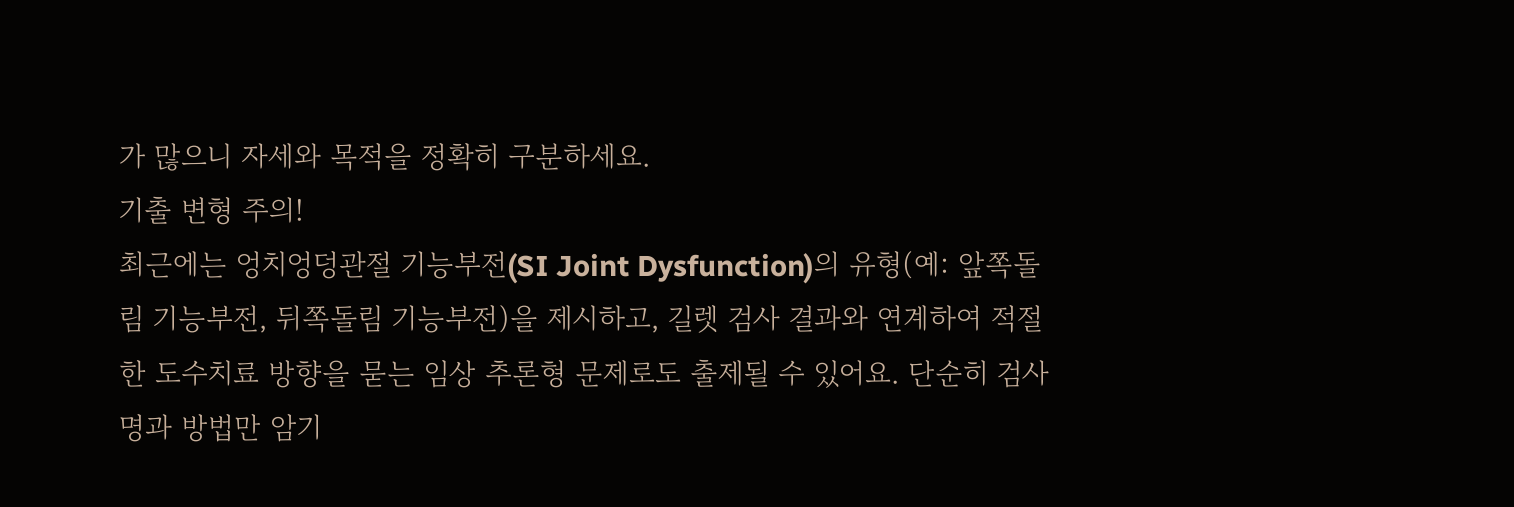가 많으니 자세와 목적을 정확히 구분하세요.
기출 변형 주의!
최근에는 엉치엉덩관절 기능부전(SI Joint Dysfunction)의 유형(예: 앞쪽돌림 기능부전, 뒤쪽돌림 기능부전)을 제시하고, 길렛 검사 결과와 연계하여 적절한 도수치료 방향을 묻는 임상 추론형 문제로도 출제될 수 있어요. 단순히 검사명과 방법만 암기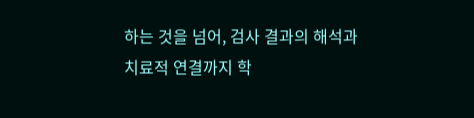하는 것을 넘어, 검사 결과의 해석과 치료적 연결까지 학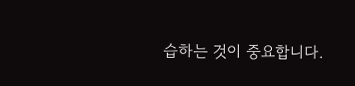습하는 것이 중요합니다.